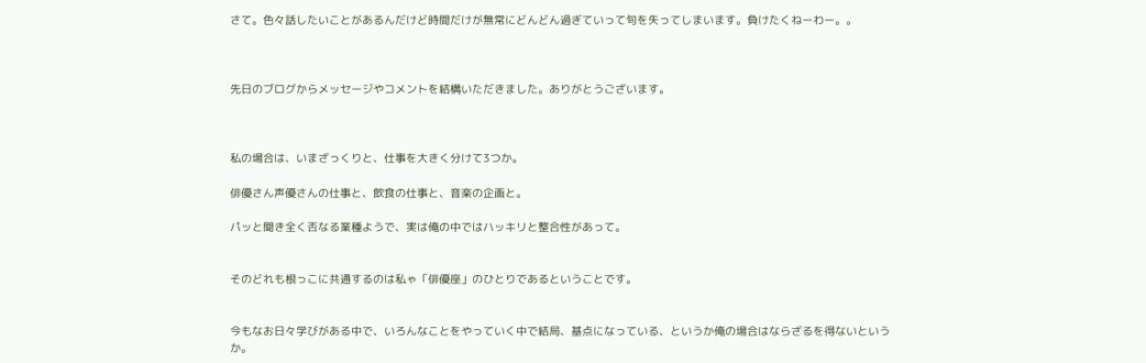さて。色々話したいことがあるんだけど時間だけが無常にどんどん過ぎていって旬を失ってしまいます。負けたくねーわー。。



先日のブログからメッセージやコメントを結構いただきました。ありがとうございます。



私の場合は、いまざっくりと、仕事を大きく分けて3つか。

俳優さん声優さんの仕事と、飲食の仕事と、音楽の企画と。

パッと聞き全く否なる業種ようで、実は俺の中ではハッキリと整合性があって。


そのどれも根っこに共通するのは私ゃ「俳優座」のひとりであるということです。


今もなお日々学びがある中で、いろんなことをやっていく中で結局、基点になっている、というか俺の場合はならざるを得ないというか。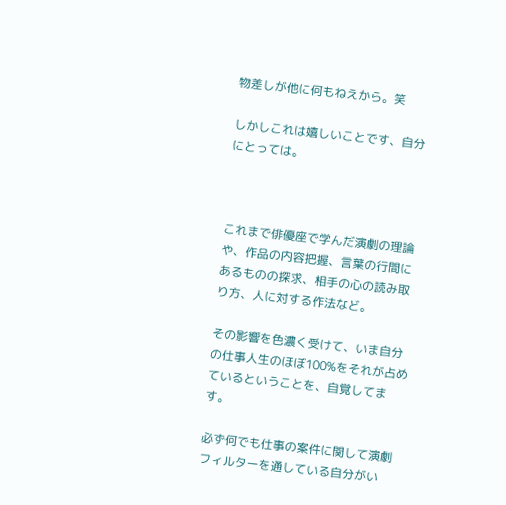物差しが他に何もねえから。笑

しかしこれは嬉しいことです、自分にとっては。



これまで俳優座で学んだ演劇の理論や、作品の内容把握、言葉の行間にあるものの探求、相手の心の読み取り方、人に対する作法など。

その影響を色濃く受けて、いま自分の仕事人生のほぼ100%をそれが占めているということを、自覚してます。

必ず何でも仕事の案件に関して演劇フィルターを通している自分がい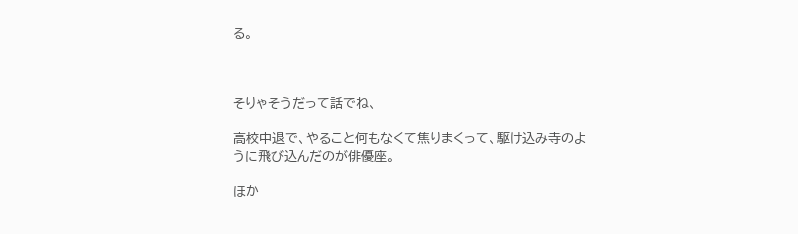る。



そりゃそうだって話でね、

高校中退で、やること何もなくて焦りまくって、駆け込み寺のように飛び込んだのが俳優座。

ほか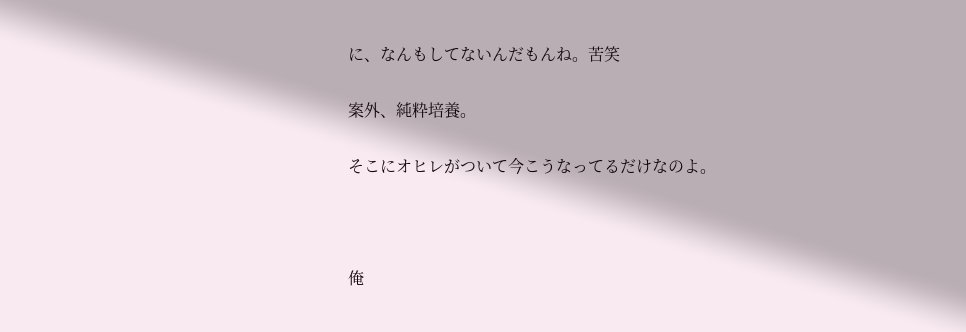に、なんもしてないんだもんね。苦笑

案外、純粋培養。

そこにオヒレがついて今こうなってるだけなのよ。



俺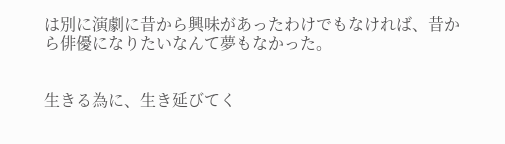は別に演劇に昔から興味があったわけでもなければ、昔から俳優になりたいなんて夢もなかった。


生きる為に、生き延びてく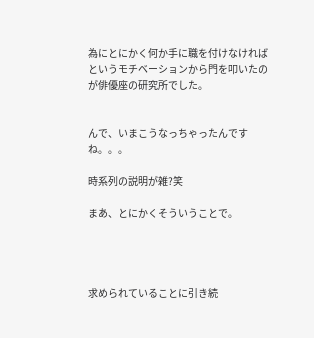為にとにかく何か手に職を付けなければというモチベーションから門を叩いたのが俳優座の研究所でした。


んで、いまこうなっちゃったんですね。。。

時系列の説明が雑?笑

まあ、とにかくそういうことで。




求められていることに引き続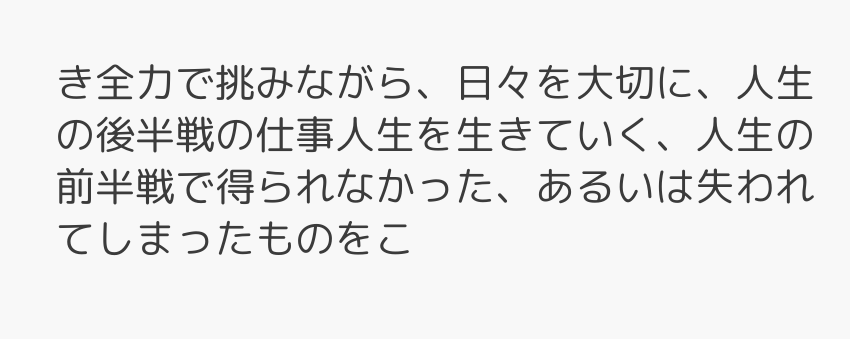き全力で挑みながら、日々を大切に、人生の後半戦の仕事人生を生きていく、人生の前半戦で得られなかった、あるいは失われてしまったものをこ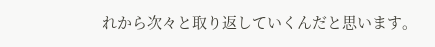れから次々と取り返していくんだと思います。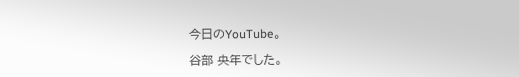今日のYouTube。

谷部 央年でした。